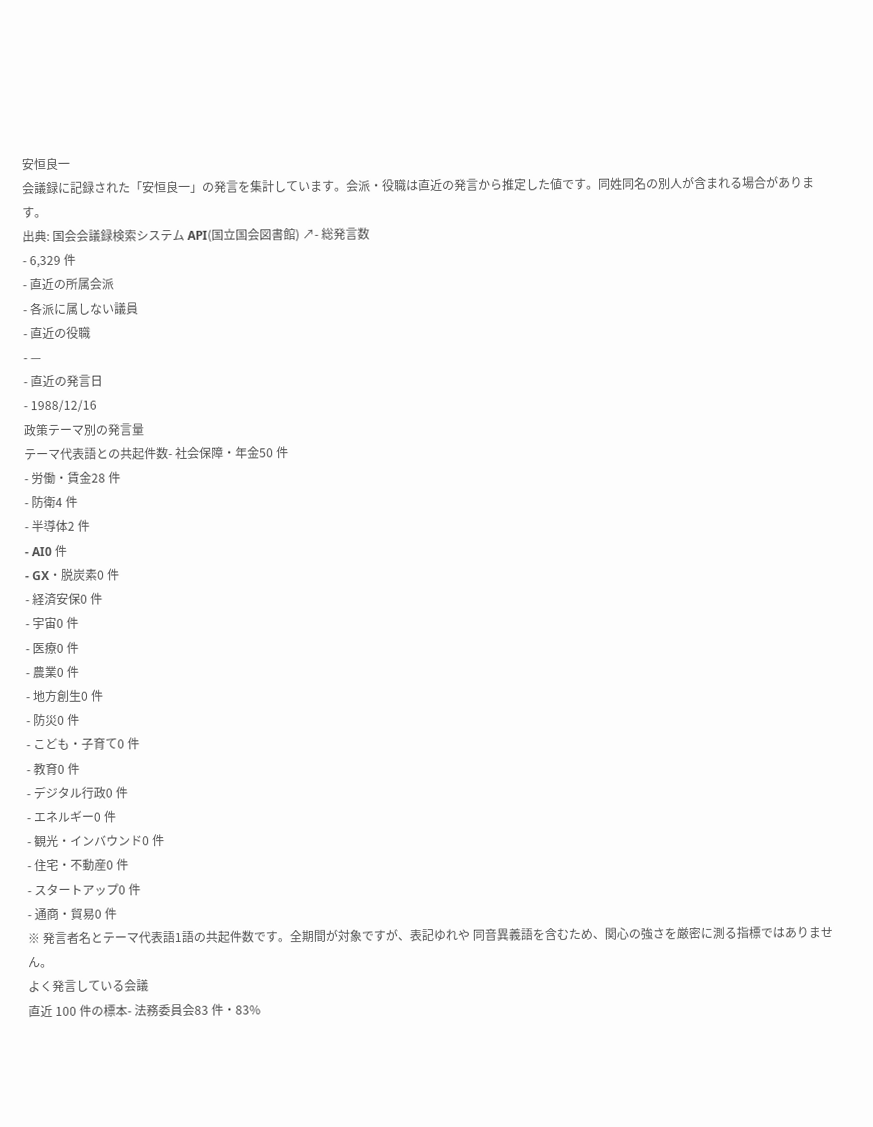安恒良一
会議録に記録された「安恒良一」の発言を集計しています。会派・役職は直近の発言から推定した値です。同姓同名の別人が含まれる場合があります。
出典: 国会会議録検索システム API(国立国会図書館) ↗- 総発言数
- 6,329 件
- 直近の所属会派
- 各派に属しない議員
- 直近の役職
- —
- 直近の発言日
- 1988/12/16
政策テーマ別の発言量
テーマ代表語との共起件数- 社会保障・年金50 件
- 労働・賃金28 件
- 防衛4 件
- 半導体2 件
- AI0 件
- GX・脱炭素0 件
- 経済安保0 件
- 宇宙0 件
- 医療0 件
- 農業0 件
- 地方創生0 件
- 防災0 件
- こども・子育て0 件
- 教育0 件
- デジタル行政0 件
- エネルギー0 件
- 観光・インバウンド0 件
- 住宅・不動産0 件
- スタートアップ0 件
- 通商・貿易0 件
※ 発言者名とテーマ代表語1語の共起件数です。全期間が対象ですが、表記ゆれや 同音異義語を含むため、関心の強さを厳密に測る指標ではありません。
よく発言している会議
直近 100 件の標本- 法務委員会83 件・83%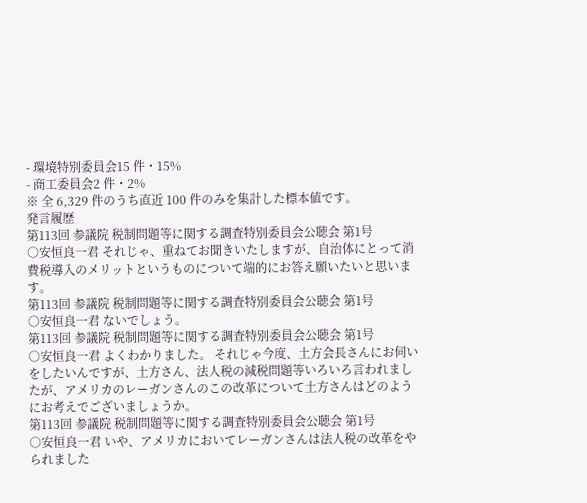- 環境特別委員会15 件・15%
- 商工委員会2 件・2%
※ 全 6,329 件のうち直近 100 件のみを集計した標本値です。
発言履歴
第113回 参議院 税制問題等に関する調査特別委員会公聴会 第1号
○安恒良一君 それじゃ、重ねてお聞きいたしますが、自治体にとって消費税導入のメリットというものについて端的にお答え願いたいと思います。
第113回 参議院 税制問題等に関する調査特別委員会公聴会 第1号
○安恒良一君 ないでしょう。
第113回 参議院 税制問題等に関する調査特別委員会公聴会 第1号
○安恒良一君 よくわかりました。 それじゃ今度、土方会長さんにお伺いをしたいんですが、土方さん、法人税の減税問題等いろいろ言われましたが、アメリカのレーガンさんのこの改革について土方さんはどのようにお考えでございましょうか。
第113回 参議院 税制問題等に関する調査特別委員会公聴会 第1号
○安恒良一君 いや、アメリカにおいてレーガンさんは法人税の改革をやられました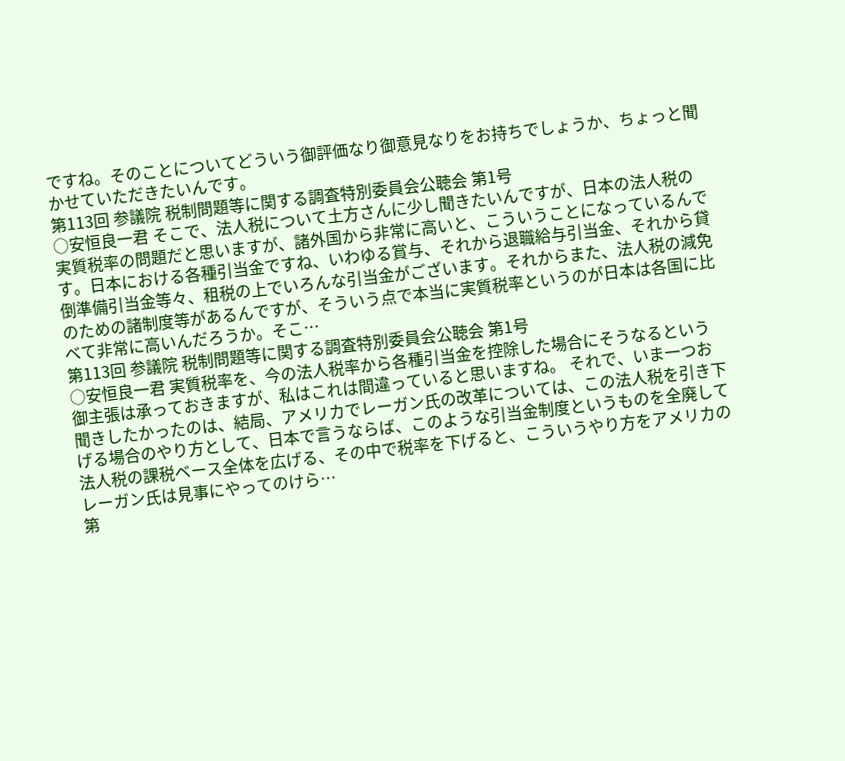ですね。そのことについてどういう御評価なり御意見なりをお持ちでしょうか、ちょっと聞かせていただきたいんです。
第113回 参議院 税制問題等に関する調査特別委員会公聴会 第1号
○安恒良一君 そこで、法人税について土方さんに少し聞きたいんですが、日本の法人税の実質税率の問題だと思いますが、諸外国から非常に高いと、こういうことになっているんです。日本における各種引当金ですね、いわゆる賞与、それから退職給与引当金、それから貸倒準備引当金等々、租税の上でいろんな引当金がございます。それからまた、法人税の減免のための諸制度等があるんですが、そういう点で本当に実質税率というのが日本は各国に比べて非常に高いんだろうか。そこ…
第113回 参議院 税制問題等に関する調査特別委員会公聴会 第1号
○安恒良一君 実質税率を、今の法人税率から各種引当金を控除した場合にそうなるという御主張は承っておきますが、私はこれは間違っていると思いますね。 それで、いま一つお聞きしたかったのは、結局、アメリカでレーガン氏の改革については、この法人税を引き下げる場合のやり方として、日本で言うならば、このような引当金制度というものを全廃して法人税の課税ベース全体を広げる、その中で税率を下げると、こういうやり方をアメリカのレーガン氏は見事にやってのけら…
第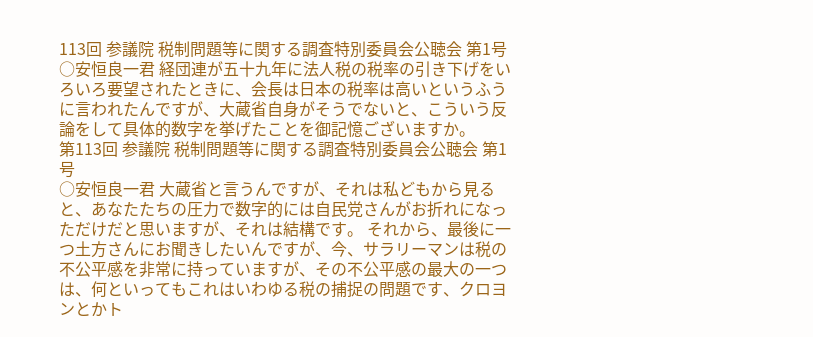113回 参議院 税制問題等に関する調査特別委員会公聴会 第1号
○安恒良一君 経団連が五十九年に法人税の税率の引き下げをいろいろ要望されたときに、会長は日本の税率は高いというふうに言われたんですが、大蔵省自身がそうでないと、こういう反論をして具体的数字を挙げたことを御記憶ございますか。
第113回 参議院 税制問題等に関する調査特別委員会公聴会 第1号
○安恒良一君 大蔵省と言うんですが、それは私どもから見ると、あなたたちの圧力で数字的には自民党さんがお折れになっただけだと思いますが、それは結構です。 それから、最後に一つ土方さんにお聞きしたいんですが、今、サラリーマンは税の不公平感を非常に持っていますが、その不公平感の最大の一つは、何といってもこれはいわゆる税の捕捉の問題です、クロヨンとかト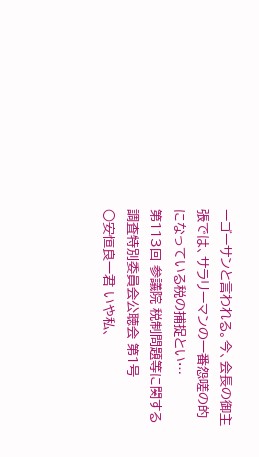ーゴーサンと言われる。今、会長の御主張では、サラリーマンの一番怨嗟の的になっている税の捕捉とい…
第113回 参議院 税制問題等に関する調査特別委員会公聴会 第1号
○安恒良一君 いや私、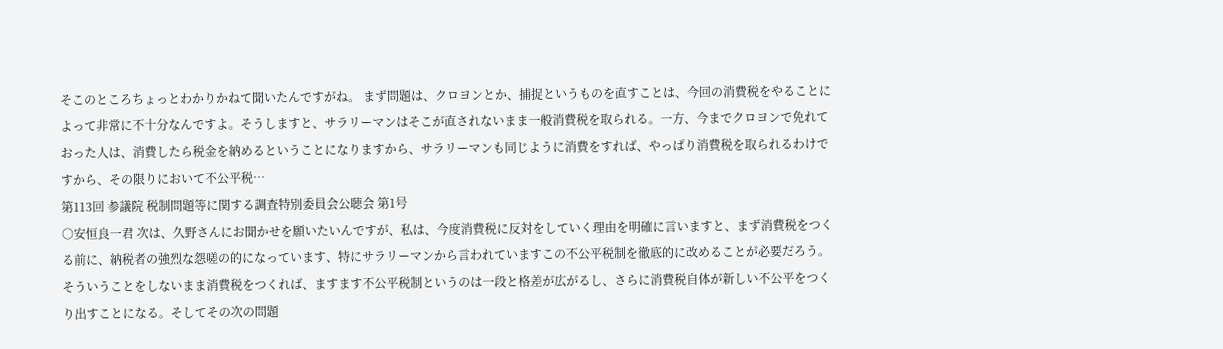そこのところちょっとわかりかねて聞いたんですがね。 まず問題は、クロヨンとか、捕捉というものを直すことは、今回の消費税をやることによって非常に不十分なんですよ。そうしますと、サラリーマンはそこが直されないまま一般消費税を取られる。一方、今までクロヨンで免れておった人は、消費したら税金を納めるということになりますから、サラリーマンも同じように消費をすれば、やっぱり消費税を取られるわけですから、その限りにおいて不公平税…
第113回 参議院 税制問題等に関する調査特別委員会公聴会 第1号
○安恒良一君 次は、久野さんにお聞かせを願いたいんですが、私は、今度消費税に反対をしていく理由を明確に言いますと、まず消費税をつくる前に、納税者の強烈な怨嗟の的になっています、特にサラリーマンから言われていますこの不公平税制を徹底的に改めることが必要だろう。そういうことをしないまま消費税をつくれば、ますます不公平税制というのは一段と格差が広がるし、さらに消費税自体が新しい不公平をつくり出すことになる。そしてその次の問題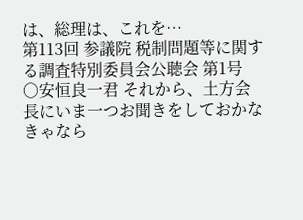は、総理は、これを…
第113回 参議院 税制問題等に関する調査特別委員会公聴会 第1号
○安恒良一君 それから、土方会長にいま一つお聞きをしておかなきゃなら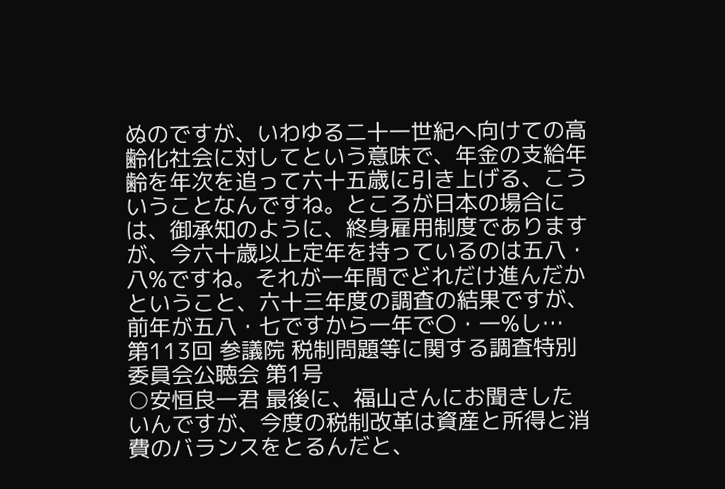ぬのですが、いわゆる二十一世紀へ向けての高齢化社会に対してという意味で、年金の支給年齢を年次を追って六十五歳に引き上げる、こういうことなんですね。ところが日本の場合には、御承知のように、終身雇用制度でありますが、今六十歳以上定年を持っているのは五八・八%ですね。それが一年間でどれだけ進んだかということ、六十三年度の調査の結果ですが、前年が五八・七ですから一年で〇・一%し…
第113回 参議院 税制問題等に関する調査特別委員会公聴会 第1号
○安恒良一君 最後に、福山さんにお聞きしたいんですが、今度の税制改革は資産と所得と消費のバランスをとるんだと、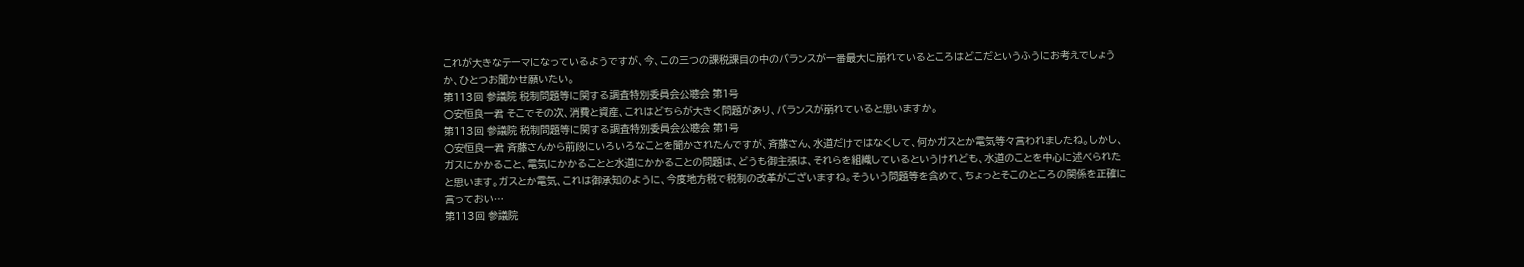これが大きなテーマになっているようですが、今、この三つの課税課目の中のバランスが一番最大に崩れているところはどこだというふうにお考えでしょうか、ひとつお聞かせ願いたい。
第113回 参議院 税制問題等に関する調査特別委員会公聴会 第1号
○安恒良一君 そこでその次、消費と資産、これはどちらが大きく問題があり、バランスが崩れていると思いますか。
第113回 参議院 税制問題等に関する調査特別委員会公聴会 第1号
○安恒良一君 斉藤さんから前段にいろいろなことを聞かされたんですが、斉藤さん、水道だけではなくして、何かガスとか電気等々言われましたね。しかし、ガスにかかること、電気にかかることと水道にかかることの問題は、どうも御主張は、それらを組織しているというけれども、水道のことを中心に述べられたと思います。ガスとか電気、これは御承知のように、今度地方税で税制の改革がございますね。そういう問題等を含めて、ちょっとそこのところの関係を正確に言っておい…
第113回 参議院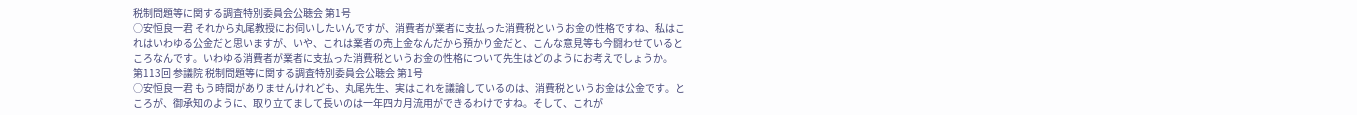税制問題等に関する調査特別委員会公聴会 第1号
○安恒良一君 それから丸尾教授にお伺いしたいんですが、消費者が業者に支払った消費税というお金の性格ですね、私はこれはいわゆる公金だと思いますが、いや、これは業者の売上金なんだから預かり金だと、こんな意見等も今闘わせているところなんです。いわゆる消費者が業者に支払った消費税というお金の性格について先生はどのようにお考えでしょうか。
第113回 参議院 税制問題等に関する調査特別委員会公聴会 第1号
○安恒良一君 もう時間がありませんけれども、丸尾先生、実はこれを議論しているのは、消費税というお金は公金です。ところが、御承知のように、取り立てまして長いのは一年四カ月流用ができるわけですね。そして、これが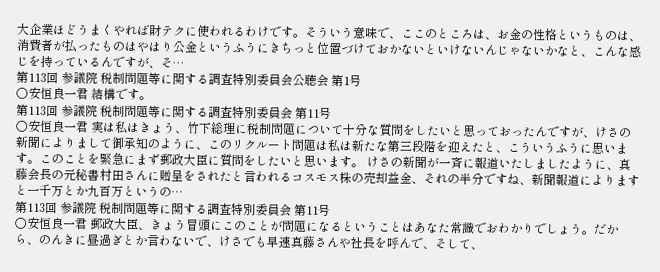大企業ほどうまくやれば財テクに使われるわけです。そういう意味で、ここのところは、お金の性格というものは、消費者が払ったものはやはり公金というふうにきちっと位置づけておかないといけないんじゃないかなと、こんな感じを持っているんですが、そ…
第113回 参議院 税制問題等に関する調査特別委員会公聴会 第1号
○安恒良一君 結構です。
第113回 参議院 税制問題等に関する調査特別委員会 第11号
○安恒良一君 実は私はきょう、竹下総理に税制問題について十分な質問をしたいと思っておったんですが、けさの新聞によりまして御承知のように、このリクルート問題は私は新たな第三段階を迎えたと、こういうふうに思います。このことを緊急にまず郵政大臣に質問をしたいと思います。 けさの新聞が一斉に報道いたしましたように、真藤会長の元秘書村田さんに贈呈をされたと言われるコスモス株の売却益金、それの半分ですね、新聞報道によりますと一千万とか九百万というの…
第113回 参議院 税制問題等に関する調査特別委員会 第11号
○安恒良一君 郵政大臣、きょう冒頭にこのことが問題になるということはあなた常識でおわかりでしょう。だから、のんきに昼過ぎとか言わないで、けさでも早速真藤さんや社長を呼んで、そして、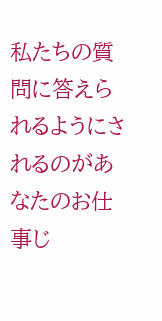私たちの質問に答えられるようにされるのがあなたのお仕事じ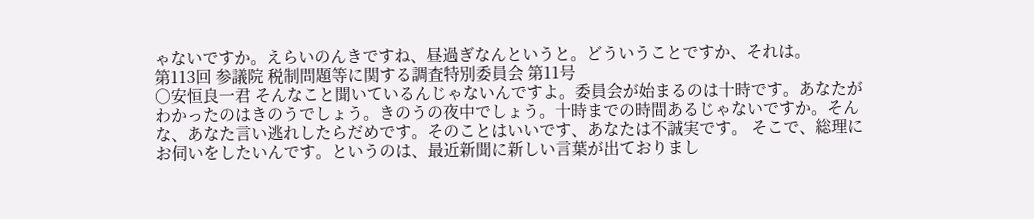ゃないですか。えらいのんきですね、昼過ぎなんというと。どういうことですか、それは。
第113回 参議院 税制問題等に関する調査特別委員会 第11号
○安恒良一君 そんなこと聞いているんじゃないんですよ。委員会が始まるのは十時です。あなたがわかったのはきのうでしょう。きのうの夜中でしょう。十時までの時間あるじゃないですか。そんな、あなた言い逃れしたらだめです。そのことはいいです、あなたは不誠実です。 そこで、総理にお伺いをしたいんです。というのは、最近新聞に新しい言葉が出ておりまし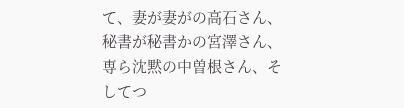て、妻が妻がの高石さん、秘書が秘書かの宮澤さん、専ら沈黙の中曽根さん、そしてつ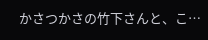かさつかさの竹下さんと、こ…